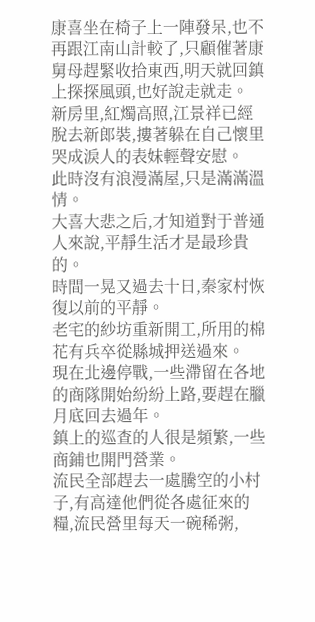康喜坐在椅子上一陣發呆,也不再跟江南山計較了,只顧催著康舅母趕緊收拾東西,明天就回鎮上探探風頭,也好說走就走。
新房里,紅燭高照,江景祥已經脫去新郎裝,摟著躲在自己懷里哭成淚人的表妹輕聲安慰。
此時沒有浪漫滿屋,只是滿滿溫情。
大喜大悲之后,才知道對于普通人來說,平靜生活才是最珍貴的。
時間一晃又過去十日,秦家村恢復以前的平靜。
老宅的紗坊重新開工,所用的棉花有兵卒從縣城押送過來。
現在北邊停戰,一些滯留在各地的商隊開始紛紛上路,要趕在臘月底回去過年。
鎮上的巡查的人很是頻繁,一些商鋪也開門營業。
流民全部趕去一處騰空的小村子,有高達他們從各處征來的糧,流民營里每天一碗稀粥,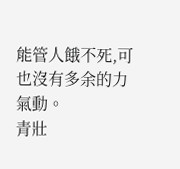能管人餓不死,可也沒有多余的力氣動。
青壯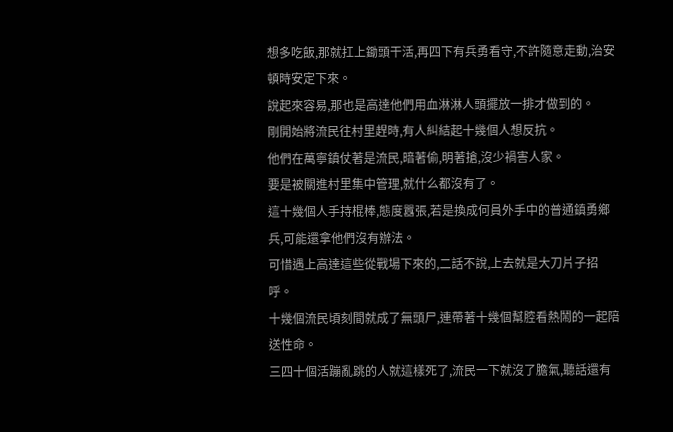想多吃飯,那就扛上鋤頭干活,再四下有兵勇看守,不許隨意走動,治安頓時安定下來。
說起來容易,那也是高達他們用血淋淋人頭擺放一排才做到的。
剛開始將流民往村里趕時,有人糾結起十幾個人想反抗。
他們在萬寧鎮仗著是流民,暗著偷,明著搶,沒少禍害人家。
要是被關進村里集中管理,就什么都沒有了。
這十幾個人手持棍棒,態度囂張,若是換成何員外手中的普通鎮勇鄉兵,可能還拿他們沒有辦法。
可惜遇上高達這些從戰場下來的,二話不說,上去就是大刀片子招呼。
十幾個流民頃刻間就成了無頭尸,連帶著十幾個幫腔看熱鬧的一起陪送性命。
三四十個活蹦亂跳的人就這樣死了,流民一下就沒了膽氣,聽話還有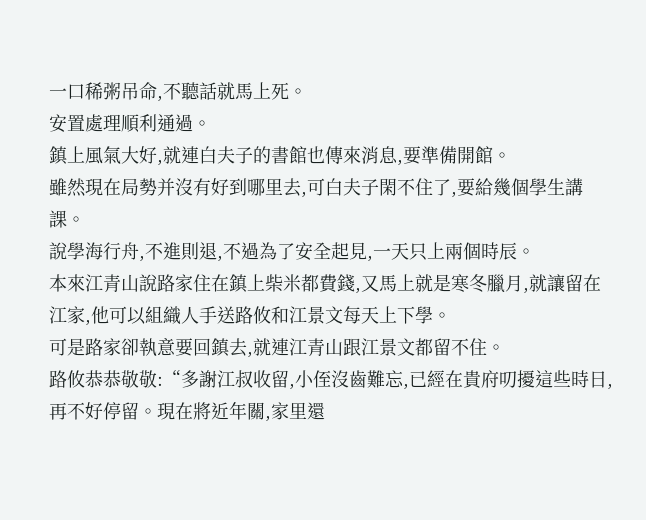一口稀粥吊命,不聽話就馬上死。
安置處理順利通過。
鎮上風氣大好,就連白夫子的書館也傳來消息,要準備開館。
雖然現在局勢并沒有好到哪里去,可白夫子閑不住了,要給幾個學生講課。
說學海行舟,不進則退,不過為了安全起見,一天只上兩個時辰。
本來江青山說路家住在鎮上柴米都費錢,又馬上就是寒冬臘月,就讓留在江家,他可以組織人手送路攸和江景文每天上下學。
可是路家卻執意要回鎮去,就連江青山跟江景文都留不住。
路攸恭恭敬敬:“多謝江叔收留,小侄沒齒難忘,已經在貴府叨擾這些時日,再不好停留。現在將近年關,家里還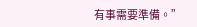有事需要準備。”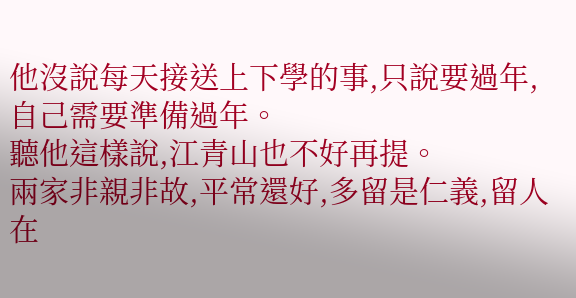他沒說每天接送上下學的事,只說要過年,自己需要準備過年。
聽他這樣說,江青山也不好再提。
兩家非親非故,平常還好,多留是仁義,留人在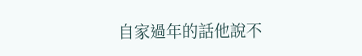自家過年的話他說不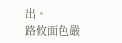出。
路攸面色嚴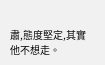肅,態度堅定,其實他不想走。